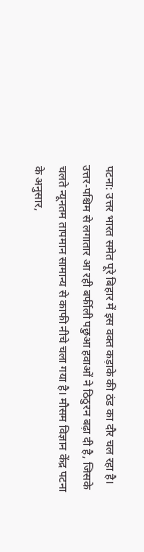पटना: उत्तर भारत समेत पूरे बिहार में इस वक्त कड़ाके की ठंड का दौर चल रहा है। उत्तर-पश्चिम से लगातार आ रही बर्फीली पछुआ हवाओं ने ठिठुरन बढ़ा दी है, जिसके चलते न्यूनतम तापमान सामान्य से काफी नीचे चला गया है। मौसम विज्ञान केंद्र पटना के अनुसार,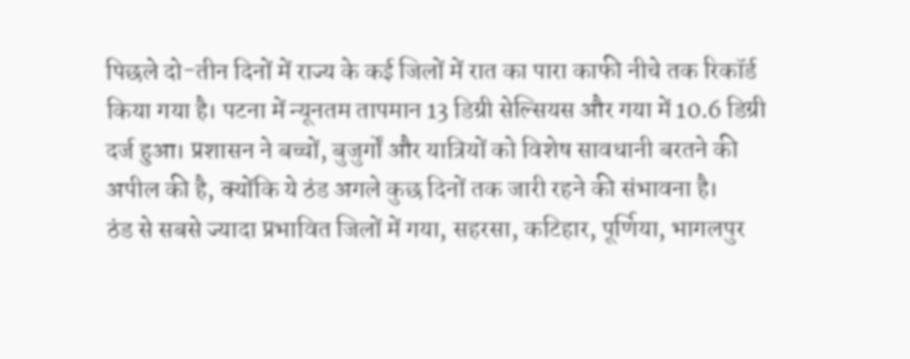पिछले दो-तीन दिनों में राज्य के कई जिलों में रात का पारा काफी नीचे तक रिकॉर्ड किया गया है। पटना में न्यूनतम तापमान 13 डिग्री सेल्सियस और गया में 10.6 डिग्री दर्ज हुआ। प्रशासन ने बच्चों, बुजुर्गों और यात्रियों को विशेष सावधानी बरतने की अपील की है, क्योंकि ये ठंड अगले कुछ दिनों तक जारी रहने की संभावना है।
ठंड से सबसे ज्यादा प्रभावित जिलों में गया, सहरसा, कटिहार, पूर्णिया, भागलपुर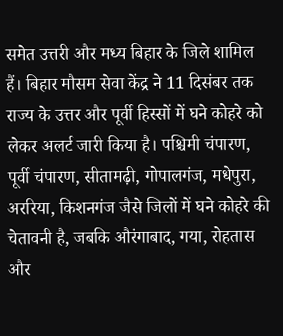समेत उत्तरी और मध्य बिहार के जिले शामिल हैं। बिहार मौसम सेवा केंद्र ने 11 दिसंबर तक राज्य के उत्तर और पूर्वी हिस्सों में घने कोहरे को लेकर अलर्ट जारी किया है। पश्चिमी चंपारण, पूर्वी चंपारण, सीतामढ़ी, गोपालगंज, मधेपुरा, अररिया, किशनगंज जैसे जिलों में घने कोहरे की चेतावनी है, जबकि औरंगाबाद, गया, रोहतास और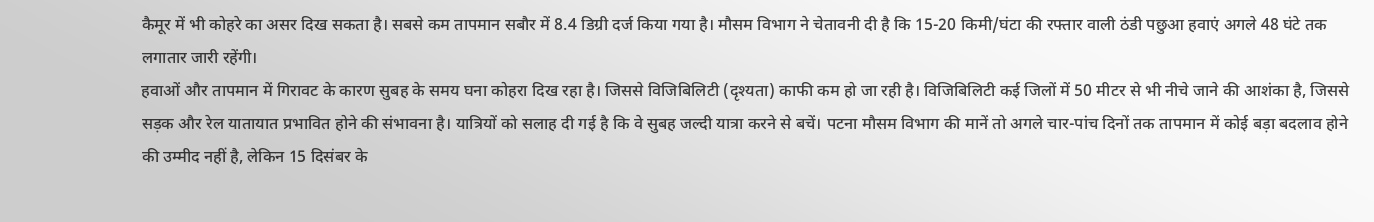कैमूर में भी कोहरे का असर दिख सकता है। सबसे कम तापमान सबौर में 8.4 डिग्री दर्ज किया गया है। मौसम विभाग ने चेतावनी दी है कि 15-20 किमी/घंटा की रफ्तार वाली ठंडी पछुआ हवाएं अगले 48 घंटे तक लगातार जारी रहेंगी।
हवाओं और तापमान में गिरावट के कारण सुबह के समय घना कोहरा दिख रहा है। जिससे विजिबिलिटी (दृश्यता) काफी कम हो जा रही है। विजिबिलिटी कई जिलों में 50 मीटर से भी नीचे जाने की आशंका है, जिससे सड़क और रेल यातायात प्रभावित होने की संभावना है। यात्रियों को सलाह दी गई है कि वे सुबह जल्दी यात्रा करने से बचें। पटना मौसम विभाग की मानें तो अगले चार-पांच दिनों तक तापमान में कोई बड़ा बदलाव होने की उम्मीद नहीं है, लेकिन 15 दिसंबर के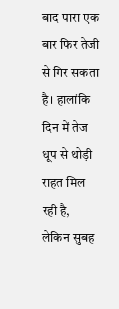बाद पारा एक बार फिर तेजी से गिर सकता है। हालांकि दिन में तेज धूप से थोड़ी राहत मिल रही है, लेकिन सुबह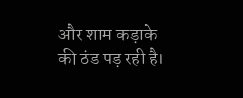और शाम कड़ाके की ठंड पड़ रही है।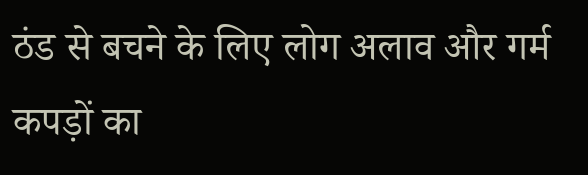ठंड से बचने के लिए लोग अलाव और गर्म कपड़ों का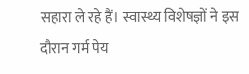सहारा ले रहे हैं। स्वास्थ्य विशेषज्ञों ने इस दौरान गर्म पेय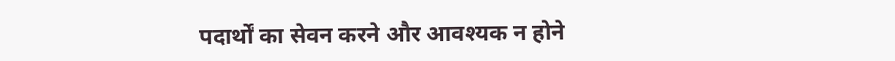पदार्थों का सेवन करने और आवश्यक न होने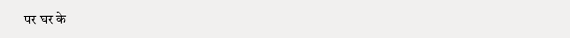पर घर के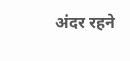अंदर रहने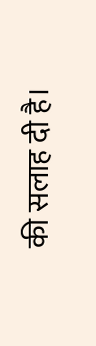की सलाह दी है।